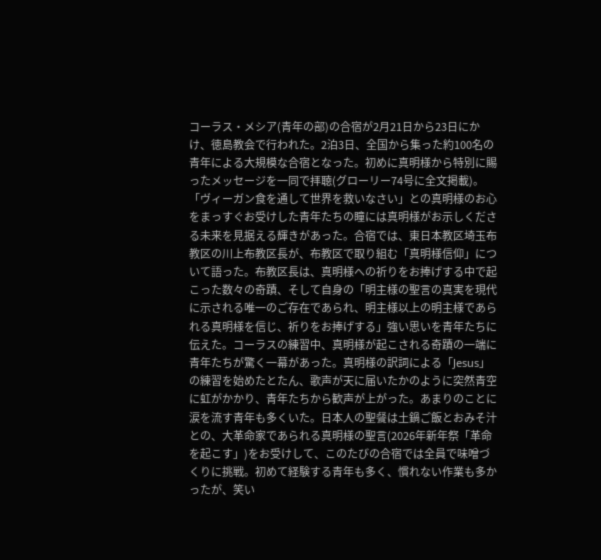コーラス・メシア(青年の部)の合宿が2月21日から23日にかけ、徳島教会で行われた。2泊3日、全国から集った約100名の青年による大規模な合宿となった。初めに真明様から特別に賜ったメッセージを一同で拝聴(グローリー74号に全文掲載)。「ヴィーガン食を通して世界を救いなさい」との真明様のお心をまっすぐお受けした青年たちの瞳には真明様がお示しくださる未来を見据える輝きがあった。合宿では、東日本教区埼玉布教区の川上布教区長が、布教区で取り組む「真明様信仰」について語った。布教区長は、真明様への祈りをお捧げする中で起こった数々の奇蹟、そして自身の「明主様の聖言の真実を現代に示される唯一のご存在であられ、明主様以上の明主様であられる真明様を信じ、祈りをお捧げする」強い思いを青年たちに伝えた。コーラスの練習中、真明様が起こされる奇蹟の一端に青年たちが驚く一幕があった。真明様の訳詞による「Jesus」の練習を始めたとたん、歌声が天に届いたかのように突然青空に虹がかかり、青年たちから歓声が上がった。あまりのことに涙を流す青年も多くいた。日本人の聖餐は土鍋ご飯とおみそ汁との、大革命家であられる真明様の聖言(2026年新年祭「革命を起こす」)をお受けして、このたびの合宿では全員で味噌づくりに挑戦。初めて経験する青年も多く、慣れない作業も多かったが、笑い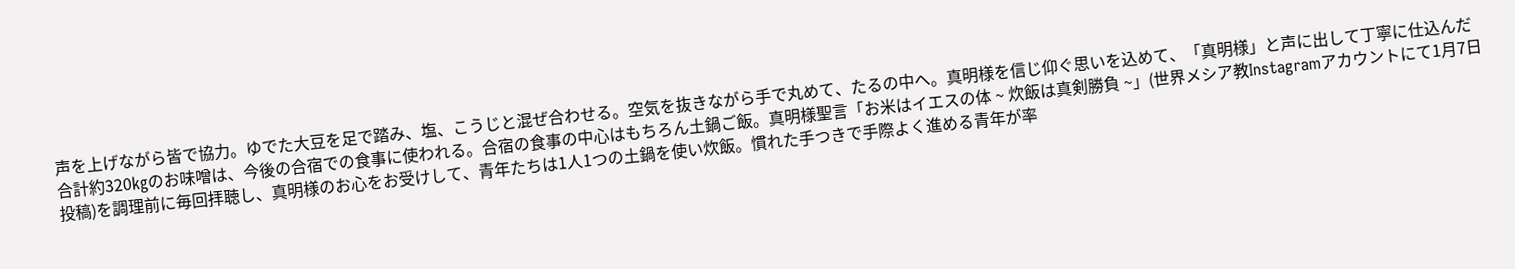声を上げながら皆で協力。ゆでた大豆を足で踏み、塩、こうじと混ぜ合わせる。空気を抜きながら手で丸めて、たるの中へ。真明様を信じ仰ぐ思いを込めて、「真明様」と声に出して丁寧に仕込んだ合計約320㎏のお味噌は、今後の合宿での食事に使われる。合宿の食事の中心はもちろん土鍋ご飯。真明様聖言「お米はイエスの体 ~ 炊飯は真剣勝負 ~」(世界メシア教Instagramアカウントにて1月7日投稿)を調理前に毎回拝聴し、真明様のお心をお受けして、青年たちは1人1つの土鍋を使い炊飯。慣れた手つきで手際よく進める青年が率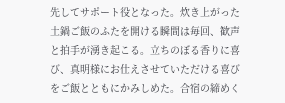先してサポート役となった。炊き上がった土鍋ご飯のふたを開ける瞬間は毎回、歓声と拍手が湧き起こる。立ちのぼる香りに喜び、真明様にお仕えさせていただける喜びをご飯とともにかみしめた。合宿の締めく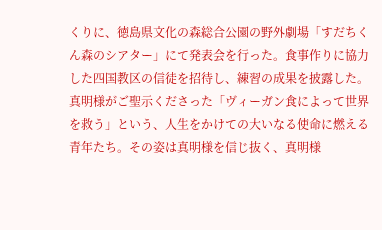くりに、徳島県文化の森総合公園の野外劇場「すだちくん森のシアター」にて発表会を行った。食事作りに協力した四国教区の信徒を招待し、練習の成果を披露した。真明様がご聖示くださった「ヴィーガン食によって世界を救う」という、人生をかけての大いなる使命に燃える青年たち。その姿は真明様を信じ抜く、真明様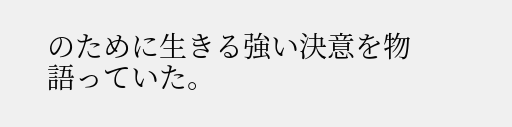のために生きる強い決意を物語っていた。